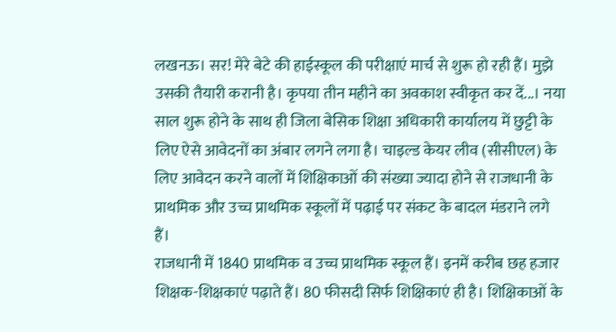लखनऊ। सर! मेरे बेटे की हाईस्कूल की परीक्षाएं मार्च से शुरू हो रही हैं। मुझे उसकी तैयारी करानी है। कृपया तीन महीने का अवकाश स्वीकृत कर दें...। नया साल शुरू होने के साथ ही जिला बेसिक शिक्षा अधिकारी कार्यालय में छुट्टी के लिए ऐसे आवेदनों का अंबार लगने लगा है। चाइल्ड केयर लीव (सीसीएल) के लिए आवेदन करने वालों में शिक्षिकाओं की संख्या ज्यादा होने से राजधानी के प्राथमिक और उच्च प्राथमिक स्कूलों में पढ़ाई पर संकट के बादल मंडराने लगे हैं।
राजधानी में 1840 प्राथमिक व उच्च प्राथमिक स्कूल हैं। इनमें करीब छह हजार शिक्षक-शिक्षकाएं पढ़ाते हैं। 80 फीसदी सिर्फ शिक्षिकाएं ही है। शिक्षिकाओं के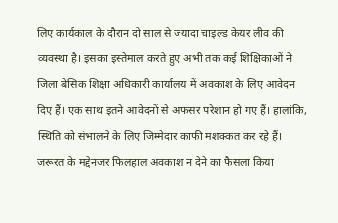लिए कार्यकाल के दौरान दो साल से ज्यादा चाइल्ड केयर लीव की व्यवस्था है। इसका इस्तेमाल करते हुए अभी तक कई शिक्षिकाओं ने जिला बेसिक शिक्षा अधिकारी कार्यालय में अवकाश के लिए आवेदन दिए हैं। एक साथ इतने आवेदनों से अफसर परेशान हो गए हैं। हालांकि, स्थिति को संभालने के लिए जिम्मेदार काफी मशक्कत कर रहे हैं। जरूरत के मद्देनजर फिलहाल अवकाश न देने का फैसला किया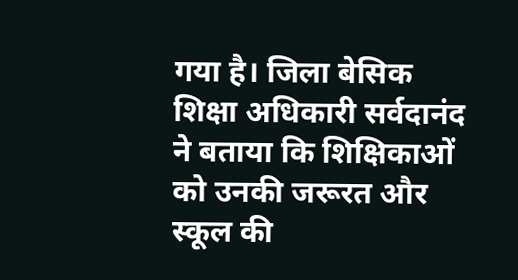गया है। जिला बेसिक शिक्षा अधिकारी सर्वदानंद ने बताया कि शिक्षिकाओं को उनकी जरूरत और स्कूल की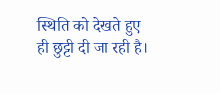स्थिति को देखते हुए ही छुट्टी दी जा रही है।